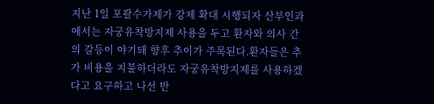지난 1일 포괄수가제가 강제 확대 시행되자 산부인과에서는 자궁유착방지제 사용을 두고 환자와 의사 간의 갈등이 야기돼 향후 추이가 주목된다.환자들은 추가 비용을 지불하더라도 자궁유착방지제를 사용하겠다고 요구하고 나선 반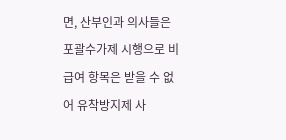면, 산부인과 의사들은 포괄수가제 시행으로 비급여 항목은 받을 수 없어 유착방지제 사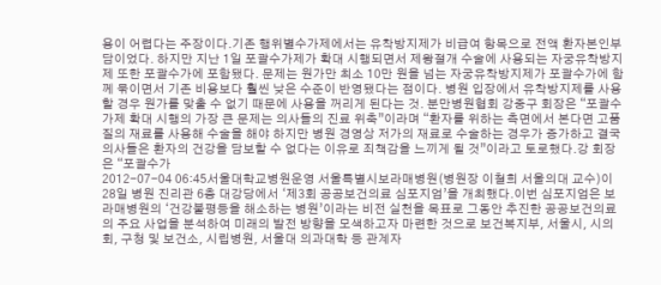용이 어렵다는 주장이다.기존 행위별수가제에서는 유착방지제가 비급여 항목으로 전액 환자본인부담이었다. 하지만 지난 1일 포괄수가제가 확대 시행되면서 제왕절개 수술에 사용되는 자궁유착방지제 또한 포괄수가에 포함됐다. 문제는 원가만 최소 10만 원을 넘는 자궁유착방지제가 포괄수가에 함께 묶이면서 기존 비용보다 훨씬 낮은 수준이 반영됐다는 점이다. 병원 입장에서 유착방지제를 사용할 경우 원가를 맞출 수 없기 때문에 사용을 꺼리게 된다는 것. 분만병원협회 강중구 회장은 “포괄수가제 확대 시행의 가장 큰 문제는 의사들의 진료 위축”이라며 “환자를 위하는 측면에서 본다면 고품질의 재료를 사용해 수술을 해야 하지만 병원 경영상 저가의 재료로 수술하는 경우가 증가하고 결국 의사들은 환자의 건강을 담보할 수 없다는 이유로 죄책감을 느끼게 될 것”이라고 토로했다.강 회장은 “포괄수가
2012-07-04 06:45서울대학교병원운영 서울특별시보라매병원(병원장 이철희 서울의대 교수)이 28일 병원 진리관 6층 대강당에서 ‘제3회 공공보건의료 심포지엄’을 개최했다.이번 심포지엄은 보라매병원의 ‘건강불평등을 해소하는 병원’이라는 비전 실천을 목표로 그동안 추진한 공공보건의료의 주요 사업을 분석하여 미래의 발전 방향을 모색하고자 마련한 것으로 보건복지부, 서울시, 시의회, 구청 및 보건소, 시립병원, 서울대 의과대학 등 관계자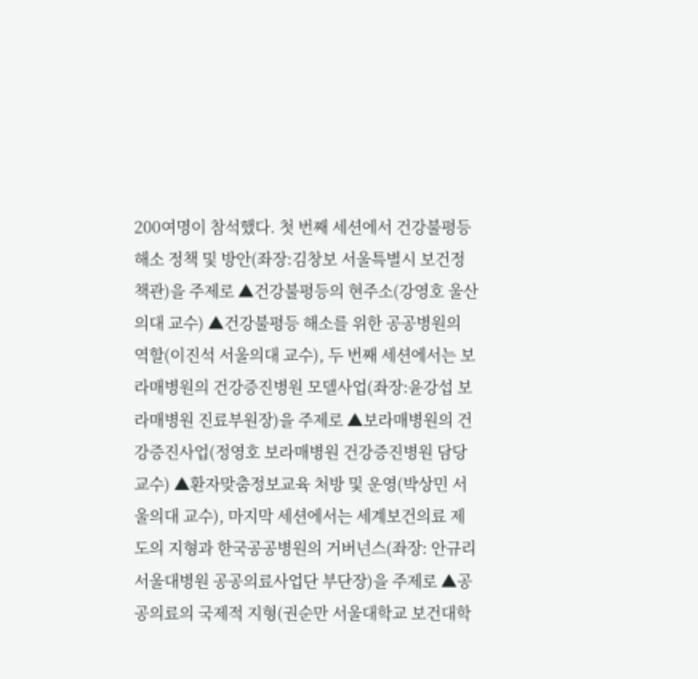200여명이 참석했다. 첫 번째 세션에서 건강불평등 해소 정책 및 방안(좌장:김창보 서울특별시 보건정책관)을 주제로 ▲건강불평등의 현주소(강영호 울산의대 교수) ▲건강불평등 해소를 위한 공공병원의 역할(이진석 서울의대 교수), 두 번째 세션에서는 보라매병원의 건강증진병원 모델사업(좌장:윤강섭 보라매병원 진료부원장)을 주제로 ▲보라매병원의 건강증진사업(정영호 보라매병원 건강증진병원 담당교수) ▲환자맞춤정보교육 처방 및 운영(박상민 서울의대 교수), 마지막 세션에서는 세계보건의료 제도의 지형과 한국공공병원의 거버넌스(좌장: 안규리 서울대병원 공공의료사업단 부단장)을 주제로 ▲공공의료의 국제적 지형(권순만 서울대학교 보건대학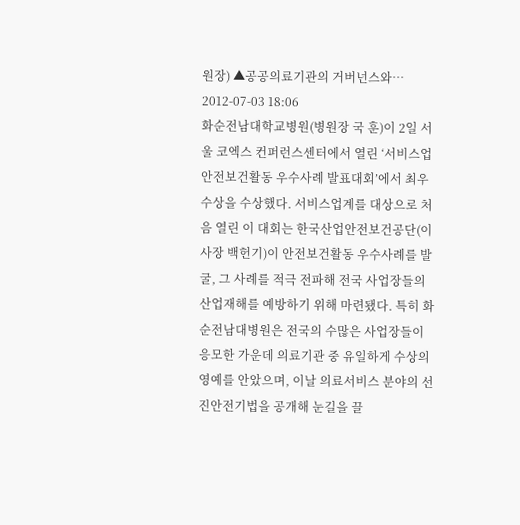원장) ▲공공의료기관의 거버넌스와…
2012-07-03 18:06
화순전남대학교병원(병원장 국 훈)이 2일 서울 코엑스 컨퍼런스센터에서 열린 ‘서비스업 안전보건활동 우수사례 발표대회’에서 최우수상을 수상했다. 서비스업계를 대상으로 처음 열린 이 대회는 한국산업안전보건공단(이사장 백헌기)이 안전보건활동 우수사례를 발굴, 그 사례를 적극 전파해 전국 사업장들의 산업재해를 예방하기 위해 마련됐다. 특히 화순전남대병원은 전국의 수많은 사업장들이 응모한 가운데 의료기관 중 유일하게 수상의 영예를 안았으며, 이날 의료서비스 분야의 선진안전기법을 공개해 눈길을 끌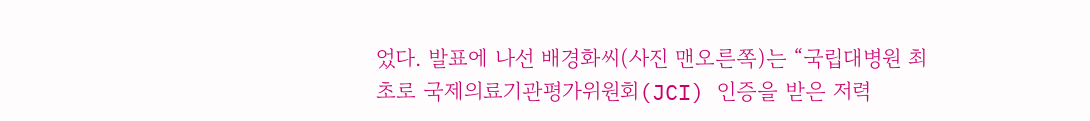었다. 발표에 나선 배경화씨(사진 맨오른쪽)는 “국립대병원 최초로 국제의료기관평가위원회(JCI) 인증을 받은 저력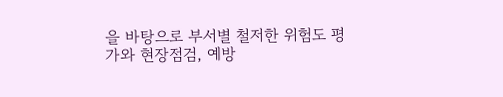을 바탕으로 부서별 철저한 위험도 평가와 현장점검, 예방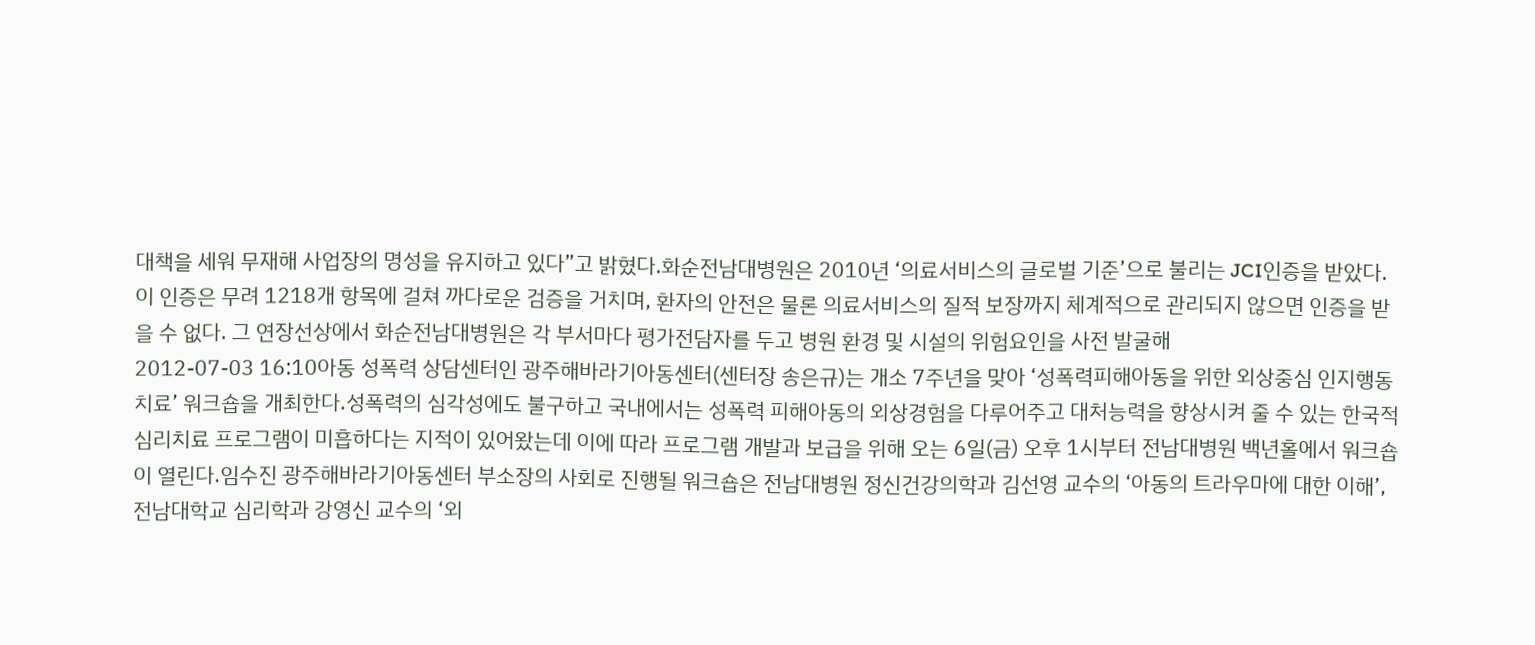대책을 세워 무재해 사업장의 명성을 유지하고 있다”고 밝혔다.화순전남대병원은 2010년 ‘의료서비스의 글로벌 기준’으로 불리는 JCI인증을 받았다. 이 인증은 무려 1218개 항목에 걸쳐 까다로운 검증을 거치며, 환자의 안전은 물론 의료서비스의 질적 보장까지 체계적으로 관리되지 않으면 인증을 받을 수 없다. 그 연장선상에서 화순전남대병원은 각 부서마다 평가전담자를 두고 병원 환경 및 시설의 위험요인을 사전 발굴해
2012-07-03 16:10아동 성폭력 상담센터인 광주해바라기아동센터(센터장 송은규)는 개소 7주년을 맞아 ‘성폭력피해아동을 위한 외상중심 인지행동치료’ 워크숍을 개최한다.성폭력의 심각성에도 불구하고 국내에서는 성폭력 피해아동의 외상경험을 다루어주고 대처능력을 향상시켜 줄 수 있는 한국적 심리치료 프로그램이 미흡하다는 지적이 있어왔는데 이에 따라 프로그램 개발과 보급을 위해 오는 6일(금) 오후 1시부터 전남대병원 백년홀에서 워크숍이 열린다.임수진 광주해바라기아동센터 부소장의 사회로 진행될 워크숍은 전남대병원 정신건강의학과 김선영 교수의 ‘아동의 트라우마에 대한 이해’, 전남대학교 심리학과 강영신 교수의 ‘외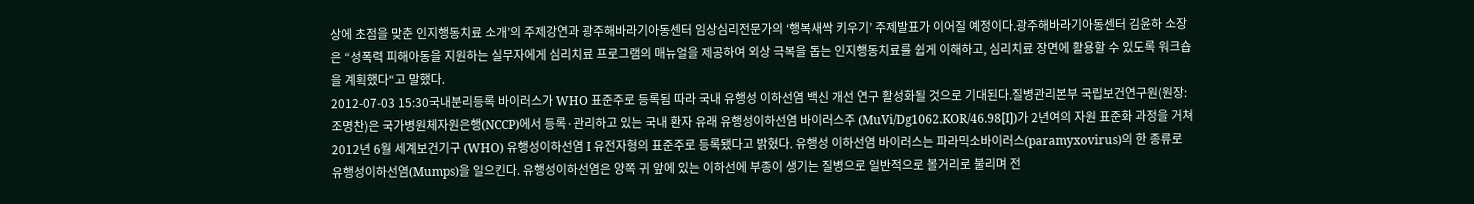상에 초점을 맞춘 인지행동치료 소개’의 주제강연과 광주해바라기아동센터 임상심리전문가의 ‘행복새싹 키우기’ 주제발표가 이어질 예정이다.광주해바라기아동센터 김윤하 소장은 “성폭력 피해아동을 지원하는 실무자에게 심리치료 프로그램의 매뉴얼을 제공하여 외상 극복을 돕는 인지행동치료를 쉽게 이해하고, 심리치료 장면에 활용할 수 있도록 워크숍을 계획했다“고 말했다.
2012-07-03 15:30국내분리등록 바이러스가 WHO 표준주로 등록됨 따라 국내 유행성 이하선염 백신 개선 연구 활성화될 것으로 기대된다.질병관리본부 국립보건연구원(원장: 조명찬)은 국가병원체자원은행(NCCP)에서 등록·관리하고 있는 국내 환자 유래 유행성이하선염 바이러스주 (MuVi/Dg1062.KOR/46.98[I])가 2년여의 자원 표준화 과정을 거쳐 2012년 6월 세계보건기구 (WHO) 유행성이하선염 I 유전자형의 표준주로 등록됐다고 밝혔다. 유행성 이하선염 바이러스는 파라믹소바이러스(paramyxovirus)의 한 종류로 유행성이하선염(Mumps)을 일으킨다. 유행성이하선염은 양쪽 귀 앞에 있는 이하선에 부종이 생기는 질병으로 일반적으로 볼거리로 불리며 전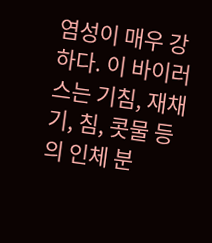염성이 매우 강하다. 이 바이러스는 기침, 재채기, 침, 콧물 등의 인체 분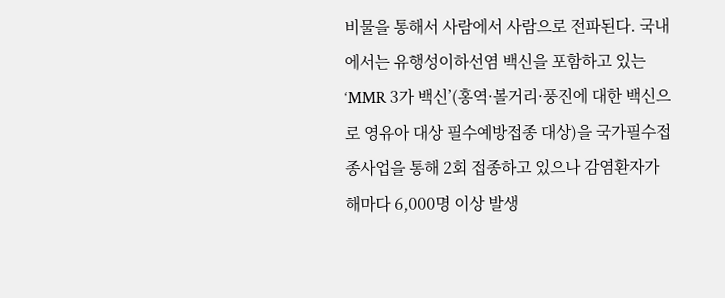비물을 통해서 사람에서 사람으로 전파된다. 국내에서는 유행성이하선염 백신을 포함하고 있는 ‘MMR 3가 백신’(홍역·볼거리·풍진에 대한 백신으로 영유아 대상 필수예방접종 대상)을 국가필수접종사업을 통해 2회 접종하고 있으나 감염환자가 해마다 6,000명 이상 발생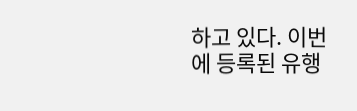하고 있다. 이번에 등록된 유행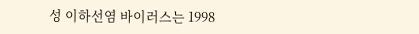성 이하선염 바이러스는 1998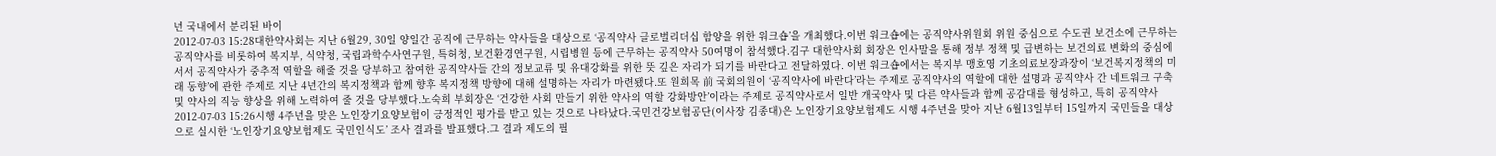년 국내에서 분리된 바이
2012-07-03 15:28대한약사회는 지난 6월29, 30일 양일간 공직에 근무하는 약사들을 대상으로 ‘공직약사 글로벌리더십 함양을 위한 워크숍’을 개최했다.이번 워크숍에는 공직약사위원회 위원 중심으로 수도권 보건소에 근무하는 공직약사를 비롯하여 복지부, 식약청, 국립과학수사연구원, 특허청, 보건환경연구원, 시립병원 등에 근무하는 공직약사 50여명이 참석했다.김구 대한약사회 회장은 인사말을 통해 정부 정책 및 급변하는 보건의료 변화의 중심에 서서 공직약사가 중추적 역할을 해줄 것을 당부하고 참여한 공직약사들 간의 정보교류 및 유대강화를 위한 뜻 깊은 자리가 되기를 바란다고 전달하였다. 이번 워크숍에서는 복지부 맹호영 기초의료보장과장이 ‘보건복지정책의 미래 동향’에 관한 주제로 지난 4년간의 복지정책과 함께 향후 복지정책 방향에 대해 설명하는 자리가 마련됐다.또 원희목 前 국회의원이 ‘공직약사에 바란다’라는 주제로 공직약사의 역할에 대한 설명과 공직약사 간 네트워크 구축 및 약사의 직능 향상을 위해 노력하여 줄 것을 당부했다.노숙희 부회장은 ‘건강한 사회 만들기 위한 약사의 역할 강화방안’이라는 주제로 공직약사로서 일반 개국약사 및 다른 약사들과 함께 공감대를 형성하고, 특히 공직약사
2012-07-03 15:26시행 4주년을 맞은 노인장기요양보험이 긍정적인 평가를 받고 있는 것으로 나타났다.국민건강보험공단(이사장 김종대)은 노인장기요양보험제도 시행 4주년을 맞아 지난 6월13일부터 15일까지 국민들을 대상으로 실시한 ‘노인장기요양보험제도 국민인식도’ 조사 결과를 발표했다.그 결과 제도의 필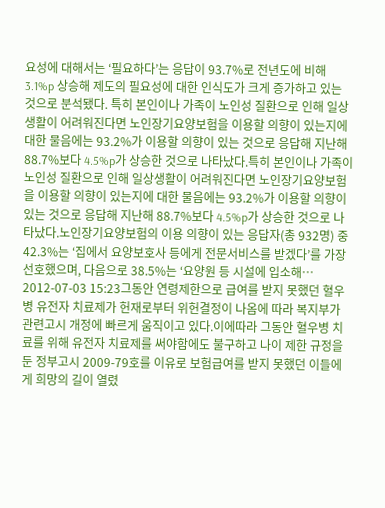요성에 대해서는 ‘필요하다’는 응답이 93.7%로 전년도에 비해 3.1%p 상승해 제도의 필요성에 대한 인식도가 크게 증가하고 있는 것으로 분석됐다. 특히 본인이나 가족이 노인성 질환으로 인해 일상생활이 어려워진다면 노인장기요양보험을 이용할 의향이 있는지에 대한 물음에는 93.2%가 이용할 의향이 있는 것으로 응답해 지난해 88.7%보다 4.5%p가 상승한 것으로 나타났다.특히 본인이나 가족이 노인성 질환으로 인해 일상생활이 어려워진다면 노인장기요양보험을 이용할 의향이 있는지에 대한 물음에는 93.2%가 이용할 의향이 있는 것으로 응답해 지난해 88.7%보다 4.5%p가 상승한 것으로 나타났다.노인장기요양보험의 이용 의향이 있는 응답자(총 932명) 중 42.3%는 ‘집에서 요양보호사 등에게 전문서비스를 받겠다’를 가장 선호했으며, 다음으로 38.5%는 ‘요양원 등 시설에 입소해…
2012-07-03 15:23그동안 연령제한으로 급여를 받지 못했던 혈우병 유전자 치료제가 헌재로부터 위헌결정이 나옴에 따라 복지부가 관련고시 개정에 빠르게 움직이고 있다.이에따라 그동안 혈우병 치료를 위해 유전자 치료제를 써야함에도 불구하고 나이 제한 규정을 둔 정부고시 2009-79호를 이유로 보험급여를 받지 못했던 이들에게 희망의 길이 열렸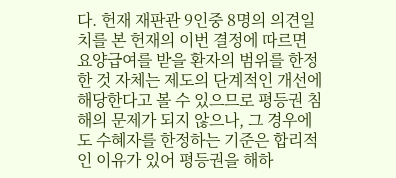다. 헌재 재판관 9인중 8명의 의견일치를 본 헌재의 이번 결정에 따르면 요양급여를 받을 환자의 범위를 한정한 것 자체는 제도의 단계적인 개선에 해당한다고 볼 수 있으므로 평등권 침해의 문제가 되지 않으나, 그 경우에도 수혜자를 한정하는 기준은 합리적인 이유가 있어 평등권을 해하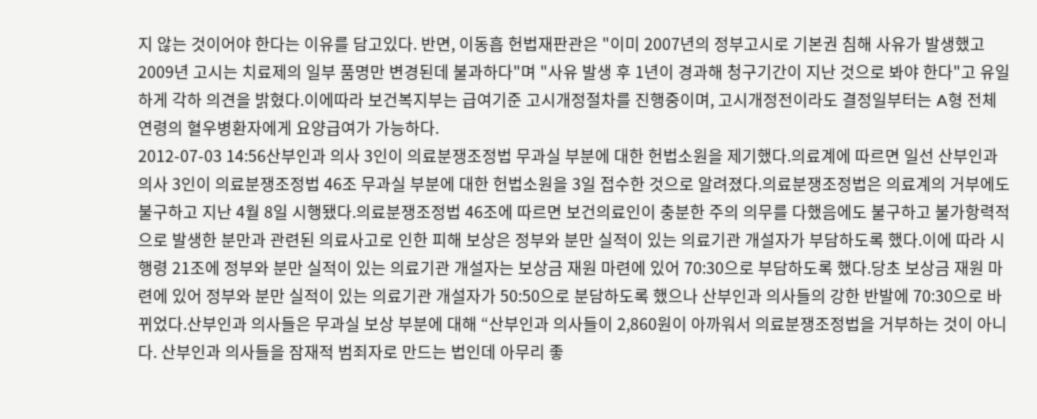지 않는 것이어야 한다는 이유를 담고있다. 반면, 이동흡 헌법재판관은 "이미 2007년의 정부고시로 기본권 침해 사유가 발생했고 2009년 고시는 치료제의 일부 품명만 변경된데 불과하다"며 "사유 발생 후 1년이 경과해 청구기간이 지난 것으로 봐야 한다"고 유일하게 각하 의견을 밝혔다.이에따라 보건복지부는 급여기준 고시개정절차를 진행중이며, 고시개정전이라도 결정일부터는 A형 전체 연령의 혈우병환자에게 요양급여가 가능하다.
2012-07-03 14:56산부인과 의사 3인이 의료분쟁조정법 무과실 부분에 대한 헌법소원을 제기했다.의료계에 따르면 일선 산부인과 의사 3인이 의료분쟁조정법 46조 무과실 부분에 대한 헌법소원을 3일 접수한 것으로 알려졌다.의료분쟁조정법은 의료계의 거부에도 불구하고 지난 4월 8일 시행됐다.의료분쟁조정법 46조에 따르면 보건의료인이 충분한 주의 의무를 다했음에도 불구하고 불가항력적으로 발생한 분만과 관련된 의료사고로 인한 피해 보상은 정부와 분만 실적이 있는 의료기관 개설자가 부담하도록 했다.이에 따라 시행령 21조에 정부와 분만 실적이 있는 의료기관 개설자는 보상금 재원 마련에 있어 70:30으로 부담하도록 했다.당초 보상금 재원 마련에 있어 정부와 분만 실적이 있는 의료기관 개설자가 50:50으로 분담하도록 했으나 산부인과 의사들의 강한 반발에 70:30으로 바뀌었다.산부인과 의사들은 무과실 보상 부분에 대해 “산부인과 의사들이 2,860원이 아까워서 의료분쟁조정법을 거부하는 것이 아니다. 산부인과 의사들을 잠재적 범죄자로 만드는 법인데 아무리 좋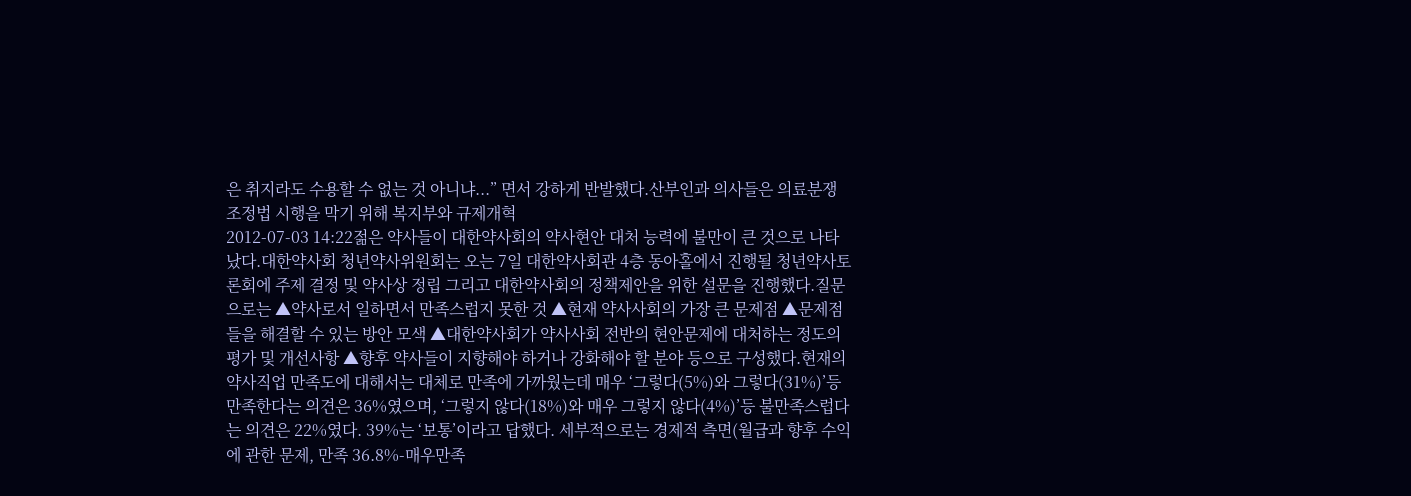은 취지라도 수용할 수 없는 것 아니냐...” 면서 강하게 반발했다.산부인과 의사들은 의료분쟁조정법 시행을 막기 위해 복지부와 규제개혁
2012-07-03 14:22젊은 약사들이 대한약사회의 약사현안 대처 능력에 불만이 큰 것으로 나타났다.대한약사회 청년약사위원회는 오는 7일 대한약사회관 4층 동아홀에서 진행될 청년약사토론회에 주제 결정 및 약사상 정립 그리고 대한약사회의 정책제안을 위한 설문을 진행했다.질문으로는 ▲약사로서 일하면서 만족스럽지 못한 것 ▲현재 약사사회의 가장 큰 문제점 ▲문제점들을 해결할 수 있는 방안 모색 ▲대한약사회가 약사사회 전반의 현안문제에 대처하는 정도의 평가 및 개선사항 ▲향후 약사들이 지향해야 하거나 강화해야 할 분야 등으로 구성했다.현재의 약사직업 만족도에 대해서는 대체로 만족에 가까웠는데 매우 ‘그렇다(5%)와 그렇다(31%)’등 만족한다는 의견은 36%였으며, ‘그렇지 않다(18%)와 매우 그렇지 않다(4%)’등 불만족스럽다는 의견은 22%였다. 39%는 ‘보통’이라고 답했다. 세부적으로는 경제적 측면(월급과 향후 수익에 관한 문제, 만족 36.8%-매우만족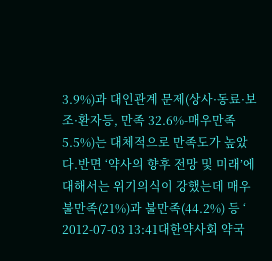3.9%)과 대인관계 문제(상사·동료·보조·환자등, 만족 32.6%-매우만족 5.5%)는 대체적으로 만족도가 높았다.반면 ‘약사의 향후 전망 및 미래’에 대해서는 위기의식이 강했는데 매우불만족(21%)과 불만족(44.2%) 등 ‘
2012-07-03 13:41대한약사회 약국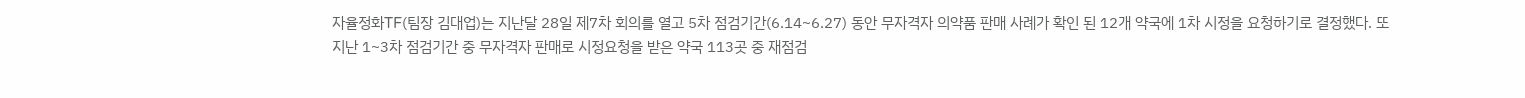자율정화TF(팀장 김대업)는 지난달 28일 제7차 회의를 열고 5차 점검기간(6.14~6.27) 동안 무자격자 의약품 판매 사례가 확인 된 12개 약국에 1차 시정을 요청하기로 결정했다. 또 지난 1~3차 점검기간 중 무자격자 판매로 시정요청을 받은 약국 113곳 중 재점검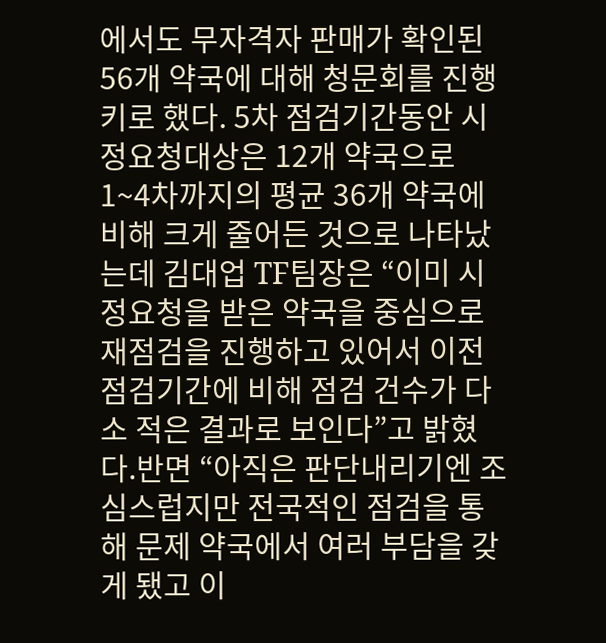에서도 무자격자 판매가 확인된 56개 약국에 대해 청문회를 진행키로 했다. 5차 점검기간동안 시정요청대상은 12개 약국으로 1~4차까지의 평균 36개 약국에 비해 크게 줄어든 것으로 나타났는데 김대업 TF팀장은 “이미 시정요청을 받은 약국을 중심으로 재점검을 진행하고 있어서 이전 점검기간에 비해 점검 건수가 다소 적은 결과로 보인다”고 밝혔다.반면 “아직은 판단내리기엔 조심스럽지만 전국적인 점검을 통해 문제 약국에서 여러 부담을 갖게 됐고 이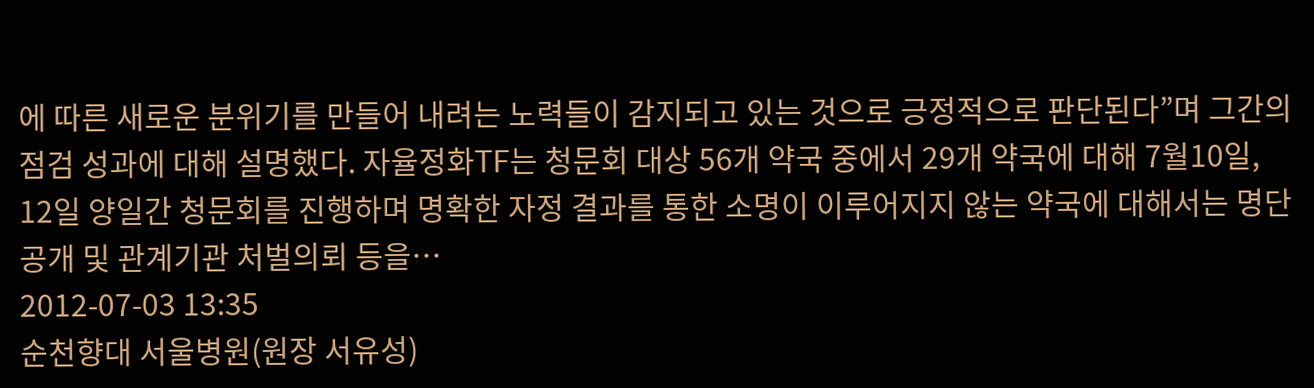에 따른 새로운 분위기를 만들어 내려는 노력들이 감지되고 있는 것으로 긍정적으로 판단된다”며 그간의 점검 성과에 대해 설명했다. 자율정화TF는 청문회 대상 56개 약국 중에서 29개 약국에 대해 7월10일, 12일 양일간 청문회를 진행하며 명확한 자정 결과를 통한 소명이 이루어지지 않는 약국에 대해서는 명단공개 및 관계기관 처벌의뢰 등을…
2012-07-03 13:35
순천향대 서울병원(원장 서유성)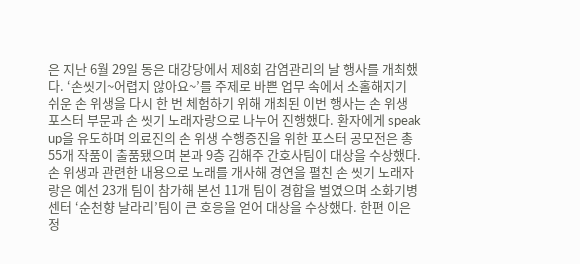은 지난 6월 29일 동은 대강당에서 제8회 감염관리의 날 행사를 개최했다. ‘손씻기~어렵지 않아요~’를 주제로 바쁜 업무 속에서 소홀해지기 쉬운 손 위생을 다시 한 번 체험하기 위해 개최된 이번 행사는 손 위생 포스터 부문과 손 씻기 노래자랑으로 나누어 진행했다. 환자에게 speak up을 유도하며 의료진의 손 위생 수행증진을 위한 포스터 공모전은 총 55개 작품이 출품됐으며 본과 9층 김해주 간호사팀이 대상을 수상했다. 손 위생과 관련한 내용으로 노래를 개사해 경연을 펼친 손 씻기 노래자랑은 예선 23개 팀이 참가해 본선 11개 팀이 경합을 벌였으며 소화기병센터 ‘순천향 날라리’팀이 큰 호응을 얻어 대상을 수상했다. 한편 이은정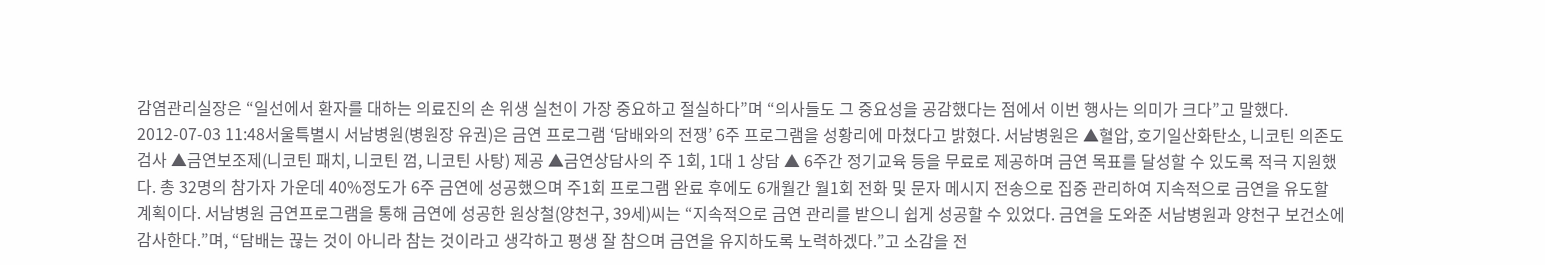감염관리실장은 “일선에서 환자를 대하는 의료진의 손 위생 실천이 가장 중요하고 절실하다”며 “의사들도 그 중요성을 공감했다는 점에서 이번 행사는 의미가 크다”고 말했다.
2012-07-03 11:48서울특별시 서남병원(병원장 유권)은 금연 프로그램 ‘담배와의 전쟁’ 6주 프로그램을 성황리에 마쳤다고 밝혔다. 서남병원은 ▲혈압, 호기일산화탄소, 니코틴 의존도 검사 ▲금연보조제(니코틴 패치, 니코틴 껌, 니코틴 사탕) 제공 ▲금연상담사의 주 1회, 1대 1 상담 ▲ 6주간 정기교육 등을 무료로 제공하며 금연 목표를 달성할 수 있도록 적극 지원했다. 총 32명의 참가자 가운데 40%정도가 6주 금연에 성공했으며 주1회 프로그램 완료 후에도 6개월간 월1회 전화 및 문자 메시지 전송으로 집중 관리하여 지속적으로 금연을 유도할 계획이다. 서남병원 금연프로그램을 통해 금연에 성공한 원상철(양천구, 39세)씨는 “지속적으로 금연 관리를 받으니 쉽게 성공할 수 있었다. 금연을 도와준 서남병원과 양천구 보건소에 감사한다.”며, “담배는 끊는 것이 아니라 참는 것이라고 생각하고 평생 잘 참으며 금연을 유지하도록 노력하겠다.”고 소감을 전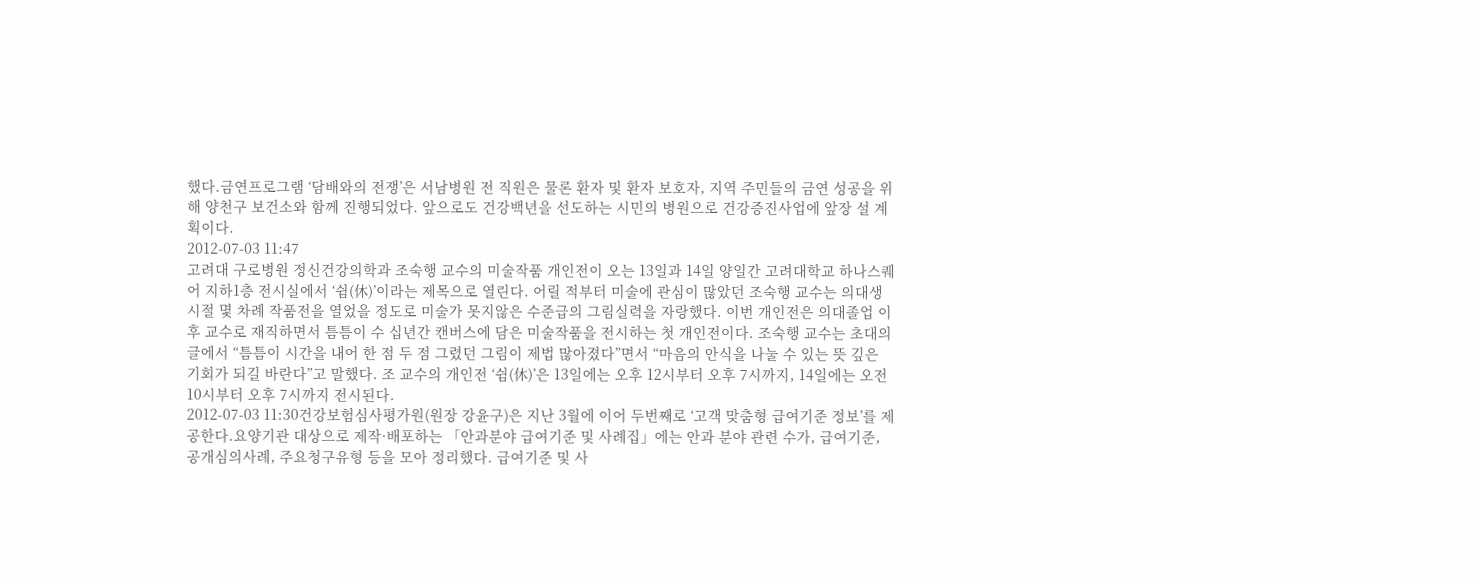했다.금연프로그램 ‘담배와의 전쟁’은 서남병원 전 직원은 물론 환자 및 환자 보호자, 지역 주민들의 금연 성공을 위해 양천구 보건소와 함께 진행되었다. 앞으로도 건강백년을 선도하는 시민의 병원으로 건강증진사업에 앞장 설 계획이다.
2012-07-03 11:47
고려대 구로병원 정신건강의학과 조숙행 교수의 미술작품 개인전이 오는 13일과 14일 양일간 고려대학교 하나스퀘어 지하1층 전시실에서 ‘쉼(休)’이라는 제목으로 열린다. 어릴 적부터 미술에 관심이 많았던 조숙행 교수는 의대생 시절 몇 차례 작품전을 열었을 정도로 미술가 못지않은 수준급의 그림실력을 자랑했다. 이번 개인전은 의대졸업 이후 교수로 재직하면서 틈틈이 수 십년간 캔버스에 담은 미술작품을 전시하는 첫 개인전이다. 조숙행 교수는 초대의 글에서 “틈틈이 시간을 내어 한 점 두 점 그렸던 그림이 제법 많아졌다”면서 “마음의 안식을 나눌 수 있는 뜻 깊은 기회가 되길 바란다”고 말했다. 조 교수의 개인전 ‘쉼(休)’은 13일에는 오후 12시부터 오후 7시까지, 14일에는 오전 10시부터 오후 7시까지 전시된다.
2012-07-03 11:30건강보험심사평가원(원장 강윤구)은 지난 3월에 이어 두번째로 ‘고객 맞춤형 급여기준 정보’를 제공한다.요양기관 대상으로 제작·배포하는 「안과분야 급여기준 및 사례집」에는 안과 분야 관련 수가, 급여기준, 공개심의사례, 주요청구유형 등을 모아 정리했다. 급여기준 및 사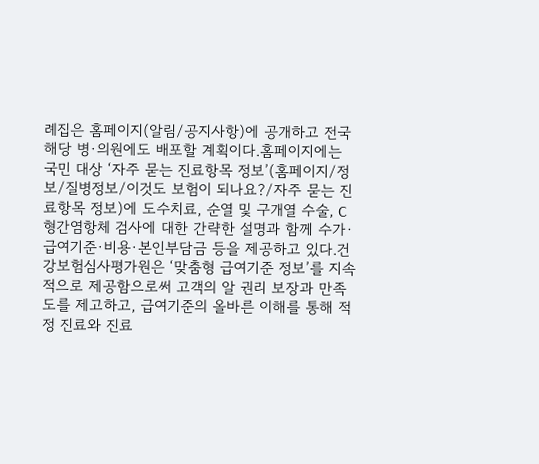례집은 홈페이지(알림/공지사항)에 공개하고 전국 해당 병·의원에도 배포할 계획이다.홈페이지에는 국민 대상 ‘자주 묻는 진료항목 정보’(홈페이지/정보/질병정보/이것도 보험이 되나요?/자주 묻는 진료항목 정보)에 도수치료, 순열 및 구개열 수술, C형간염항체 검사에 대한 간략한 설명과 함께 수가·급여기준·비용·본인부담금 등을 제공하고 있다.건강보험심사평가원은 ‘맞춤형 급여기준 정보’를 지속적으로 제공함으로써 고객의 알 권리 보장과 만족도를 제고하고, 급여기준의 올바른 이해를 통해 적정 진료와 진료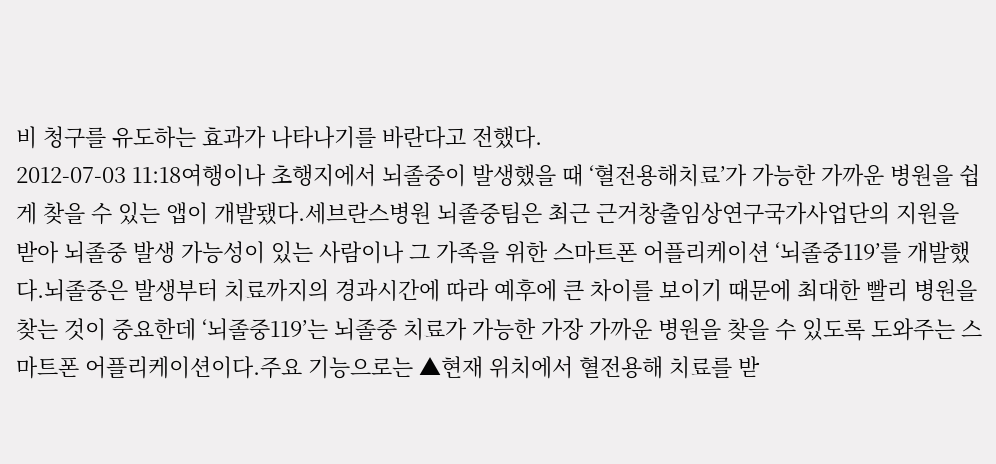비 청구를 유도하는 효과가 나타나기를 바란다고 전했다.
2012-07-03 11:18여행이나 초행지에서 뇌졸중이 발생했을 때 ‘혈전용해치료’가 가능한 가까운 병원을 쉽게 찾을 수 있는 앱이 개발됐다.세브란스병원 뇌졸중팀은 최근 근거창출임상연구국가사업단의 지원을 받아 뇌졸중 발생 가능성이 있는 사람이나 그 가족을 위한 스마트폰 어플리케이션 ‘뇌졸중119’를 개발했다.뇌졸중은 발생부터 치료까지의 경과시간에 따라 예후에 큰 차이를 보이기 때문에 최대한 빨리 병원을 찾는 것이 중요한데 ‘뇌졸중119’는 뇌졸중 치료가 가능한 가장 가까운 병원을 찾을 수 있도록 도와주는 스마트폰 어플리케이션이다.주요 기능으로는 ▲현재 위치에서 혈전용해 치료를 받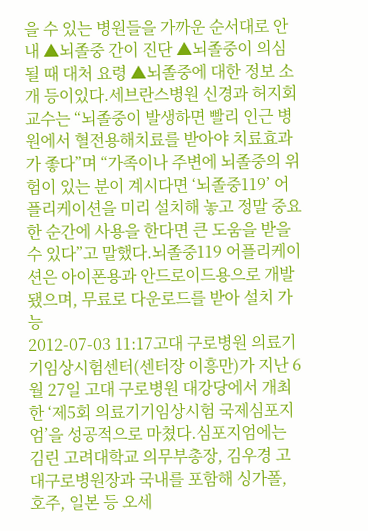을 수 있는 병원들을 가까운 순서대로 안내 ▲뇌졸중 간이 진단 ▲뇌졸중이 의심될 때 대처 요령 ▲뇌졸중에 대한 정보 소개 등이있다.세브란스병원 신경과 허지회 교수는 “뇌졸중이 발생하면 빨리 인근 병원에서 혈전용해치료를 받아야 치료효과가 좋다”며 “가족이나 주변에 뇌졸중의 위험이 있는 분이 계시다면 ‘뇌졸중119’ 어플리케이션을 미리 설치해 놓고 정말 중요한 순간에 사용을 한다면 큰 도움을 받을 수 있다”고 말했다.뇌졸중119 어플리케이션은 아이폰용과 안드로이드용으로 개발됐으며, 무료로 다운로드를 받아 설치 가능
2012-07-03 11:17고대 구로병원 의료기기임상시험센터(센터장 이흥만)가 지난 6월 27일 고대 구로병원 대강당에서 개최한 ‘제5회 의료기기임상시험 국제심포지엄’을 성공적으로 마쳤다.심포지엄에는 김린 고려대학교 의무부총장, 김우경 고대구로병원장과 국내를 포함해 싱가폴, 호주, 일본 등 오세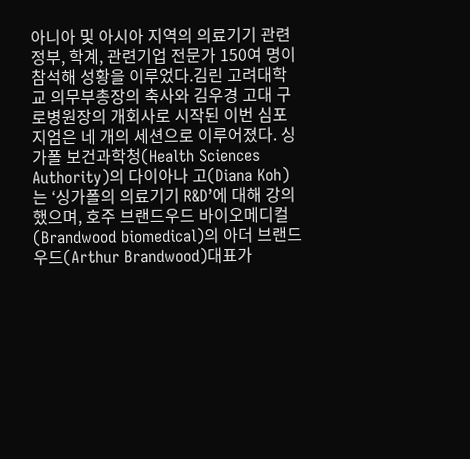아니아 및 아시아 지역의 의료기기 관련 정부, 학계, 관련기업 전문가 150여 명이 참석해 성황을 이루었다.김린 고려대학교 의무부총장의 축사와 김우경 고대 구로병원장의 개회사로 시작된 이번 심포지엄은 네 개의 세션으로 이루어졌다. 싱가폴 보건과학청(Health Sciences Authority)의 다이아나 고(Diana Koh)는 ‘싱가폴의 의료기기 R&D’에 대해 강의했으며, 호주 브랜드우드 바이오메디컬(Brandwood biomedical)의 아더 브랜드우드(Arthur Brandwood)대표가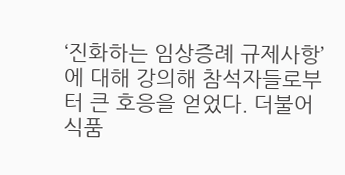‘진화하는 임상증례 규제사항’에 대해 강의해 참석자들로부터 큰 호응을 얻었다. 더불어 식품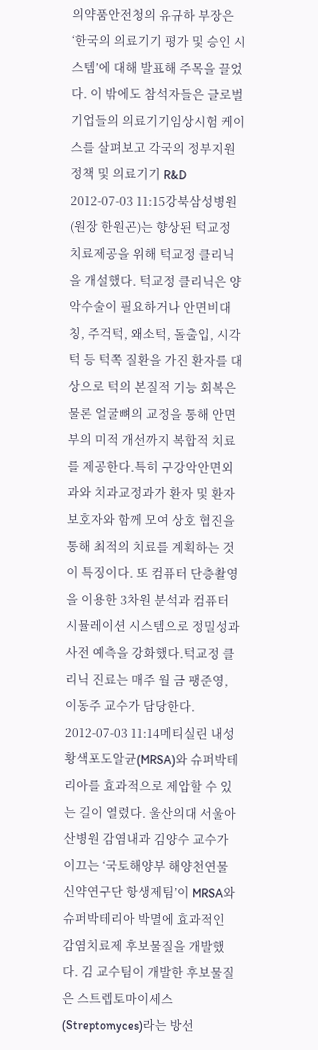의약품안전청의 유규하 부장은 ‘한국의 의료기기 평가 및 승인 시스템’에 대해 발표해 주목을 끌었다. 이 밖에도 참석자들은 글로벌 기업들의 의료기기임상시험 케이스를 살펴보고 각국의 정부지원 정책 및 의료기기 R&D
2012-07-03 11:15강북삼성병원(원장 한원곤)는 향상된 턱교정 치료제공을 위해 턱교정 클리닉을 개설했다. 턱교정 클리닉은 양악수술이 필요하거나 안면비대칭, 주걱턱, 왜소턱, 돌출입, 시각턱 등 턱쪽 질환을 가진 환자를 대상으로 턱의 본질적 기능 회복은 물론 얼굴뼈의 교정을 통해 안면부의 미적 개선까지 복합적 치료를 제공한다.특히 구강악안면외과와 치과교정과가 환자 및 환자 보호자와 함께 모여 상호 협진을 통해 최적의 치료를 계획하는 것이 특징이다. 또 컴퓨터 단층촬영을 이용한 3차원 분석과 컴퓨터 시뮬레이션 시스템으로 정밀성과 사전 예측을 강화했다.턱교정 클리닉 진료는 매주 월 금 팽준영, 이동주 교수가 담당한다.
2012-07-03 11:14메티실린 내성 황색포도알균(MRSA)와 슈퍼박테리아를 효과적으로 제압할 수 있는 길이 열렸다. 울산의대 서울아산병원 감염내과 김양수 교수가 이끄는 ‘국토해양부 해양천연물신약연구단 항생제팀’이 MRSA와 슈퍼박테리아 박멸에 효과적인 감염치료제 후보물질을 개발했다. 김 교수팀이 개발한 후보물질은 스트렙토마이세스(Streptomyces)라는 방선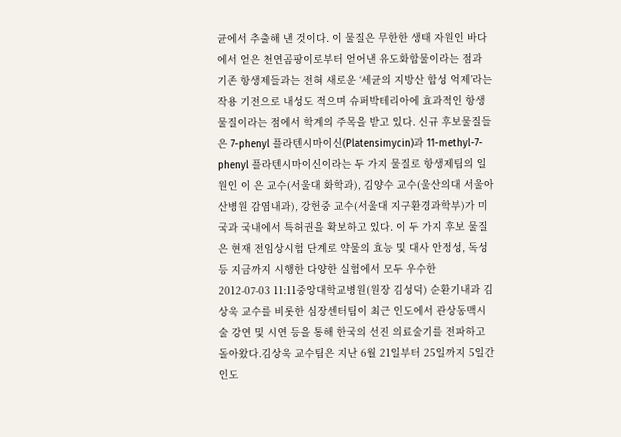균에서 추출해 낸 것이다. 이 물질은 무한한 생태 자원인 바다에서 얻은 천연곰팡이로부터 얻어낸 유도화합물이라는 점과 기존 항생제들과는 전혀 새로운 ‘세균의 지방산 합성 억제’라는 작용 기전으로 내성도 적으며 슈퍼박테리아에 효과적인 항생 물질이라는 점에서 학계의 주목을 받고 있다. 신규 후보물질들은 7-phenyl 플라텐시마이신(Platensimycin)과 11-methyl-7-phenyl 플라텐시마이신이라는 두 가지 물질로 항생제팀의 일원인 이 은 교수(서울대 화학과), 김양수 교수(울산의대 서울아산병원 감염내과), 강헌중 교수(서울대 지구환경과학부)가 미국과 국내에서 특허권을 확보하고 있다. 이 두 가지 후보 물질은 현재 전임상시험 단계로 약물의 효능 및 대사 안정성, 독성 등 지금까지 시행한 다양한 실험에서 모두 우수한
2012-07-03 11:11중앙대학교병원(원장 김성덕) 순환기내과 김상욱 교수를 비롯한 심장센터팀이 최근 인도에서 관상동맥시술 강연 및 시연 등을 통해 한국의 선진 의료술기를 전파하고 돌아왔다.김상욱 교수팀은 지난 6월 21일부터 25일까지 5일간 인도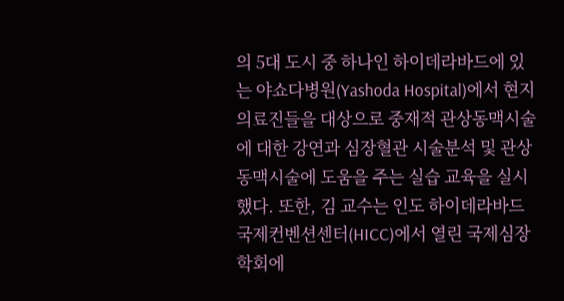의 5대 도시 중 하나인 하이데라바드에 있는 야쇼다병원(Yashoda Hospital)에서 현지 의료진들을 대상으로 중재적 관상동맥시술에 대한 강연과 심장혈관 시술분석 및 관상동맥시술에 도움을 주는 실습 교육을 실시했다. 또한, 김 교수는 인도 하이데라바드 국제컨벤션센터(HICC)에서 열린 국제심장학회에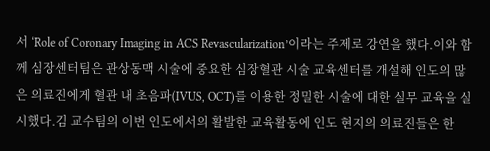서 ‘Role of Coronary Imaging in ACS Revascularization’이라는 주제로 강연을 했다.이와 함께 심장센터팀은 관상동맥 시술에 중요한 심장혈관 시술 교육센터를 개설해 인도의 많은 의료진에게 혈관 내 초음파(IVUS, OCT)를 이용한 정밀한 시술에 대한 실무 교육을 실시했다.김 교수팀의 이번 인도에서의 활발한 교육활동에 인도 현지의 의료진들은 한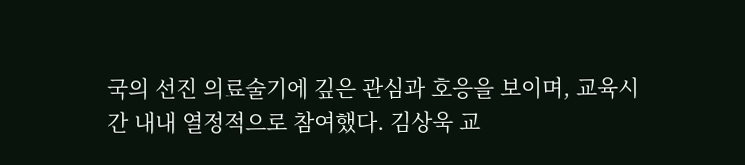국의 선진 의료술기에 깊은 관심과 호응을 보이며, 교육시간 내내 열정적으로 참여했다. 김상욱 교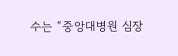수는 “중앙대병원 심장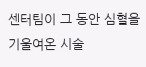센터팀이 그 동안 심혈을 기울여온 시술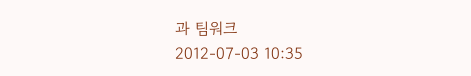과 팀워크
2012-07-03 10:35